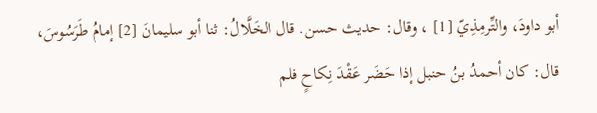أبو داودَ، والتِّرمِذِيّ [1] ، وقال: حديث حسن. قال الخَلَّالُ: ثنا أبو سليمانَ [2] إمامُ طَرَسُوسَ، قال: كان أحمدُ بنُ حنبل إذا حَضَر عَقْدَ نِكاحٍ فلم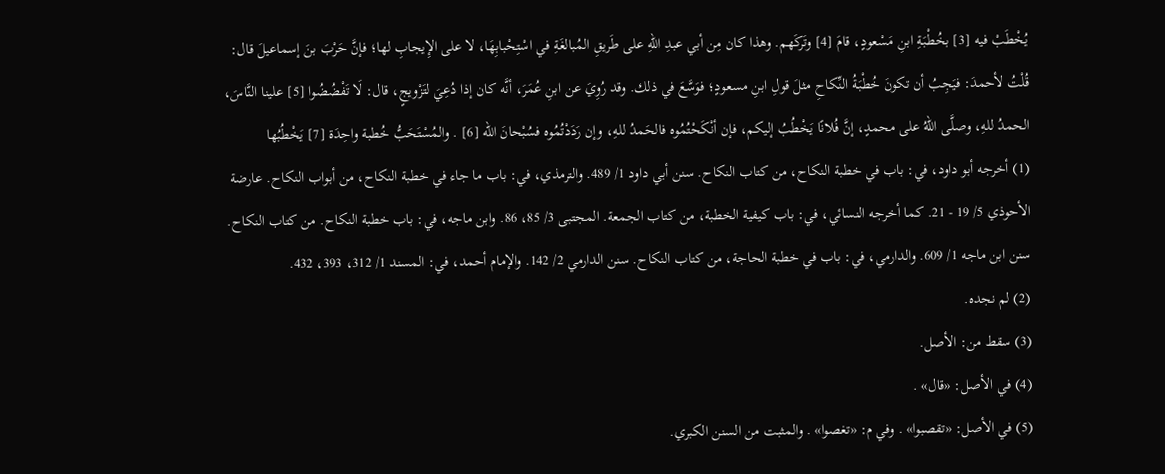يُخْطَبْ فيه [3] بخُطْبَةِ ابنِ مَسْعودٍ، قامَ [4] وتَركَهم. وهذا كان مِن أبي عبدِ اللهِ على طَريقِ المُبالغَةِ في اسْتِحْبابِهَا، لا على الإِيجابِ لها؛ فإنَّ حَرْبَ بنَ إسماعيلَ قال: قُلْتُ لأحمدَ: فيَجِبُ أن تكونَ خُطْبَةُ النِّكاحِ مثلَ قولِ ابنِ مسعودٍ؛ فوَسَّعَ في ذلك. وقد رُوِيَ عن ابنِ عُمَرَ، أنَّه كان إذا دُعِيَ لتَزْويجٍ، قال: لَا تَفْضُضُوا [5] علينا النَّاسَ، الحمدُ للهِ، وصلَّى اللهُ على محمدٍ، إنَّ فُلانًا يَخْطُبُ إليكم، فإن أنْكَحْتُمُوه فالحَمدُ للهِ، وإن رَدَدْتُمُوه فسُبْحانَ الله [6] . والمُسْتَحَبُّ خُطبة واحِدَة [7] يَخْطُبُها
(1) أخرجه أبو داود، في: باب في خطبة النكاح، من كتاب النكاح. سنن أبي داود 1/ 489. والترمذي، في: باب ما جاء في خطبة النكاح، من أبواب النكاح. عارضة الأحوذي 5/ 19 - 21. كما أخرجه النسائي، في: باب كيفية الخطبة، من كتاب الجمعة. المجتبى 3/ 85، 86. وابن ماجه، في: باب خطبة النكاح. من كتاب النكاح. سنن ابن ماجه 1/ 609. والدارمي، في: باب في خطبة الحاجة، من كتاب النكاح. سنن الدارمي 2/ 142. والإمام أحمد، في: المسند 1/ 312، 393، 432.
(2) لم نجده.
(3) سقط من: الأصل.
(4) في الأصل: «قال» .
(5) في الأصل: «تقصبوا» . وفي م: «تغصوا» . والمثبت من السنن الكبري.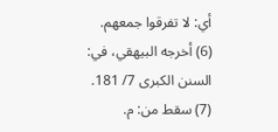أي: لا تفرقوا جمعهم.
(6) أخرجه البيهقي، في: السنن الكبرى 7/ 181.
(7) سقط من: م.